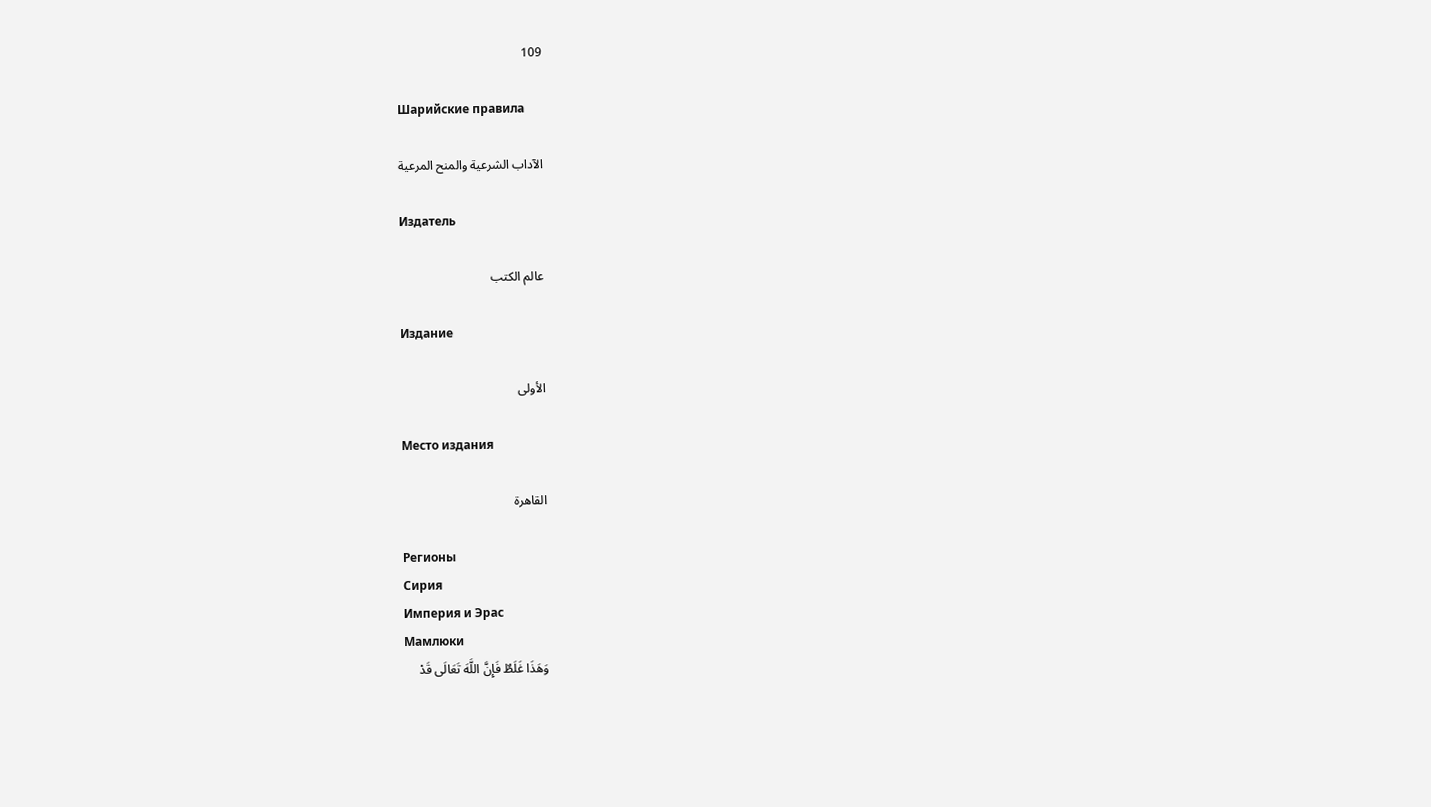109

Шарийские правила

الآداب الشرعية والمنح المرعية

Издатель

عالم الكتب

Издание

الأولى

Место издания

القاهرة

Регионы
Сирия
Империя и Эрас
Мамлюки
وَهَذَا غَلَطٌ فَإِنَّ اللَّهَ تَعَالَى قَدْ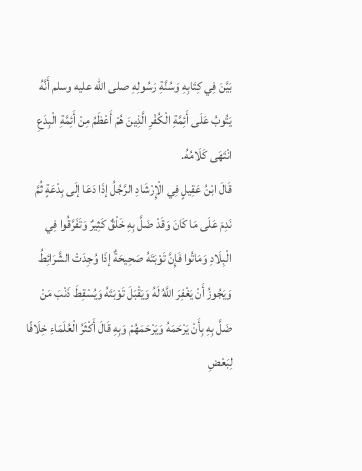بَيَّنَ فِي كِتَابِهِ وَسُنَّةِ رَسُولِهِ صلى الله عليه وسلم أَنَّهُ يَتُوبُ عَلَى أَئِمَّةِ الْكُفْرِ الَّذِينَ هُمْ أَعْظَمُ مِنْ أَئِمَّةِ الْبِدَعِ انْتَهَى كَلَامُهُ.
قَالَ ابْنُ عَقِيلٍ فِي الْإِرْشَادِ الرَّجُلُ إذَا دَعَا إلَى بِدْعَةٍ ثُمَّ نَدِمَ عَلَى مَا كَانَ وَقَدْ ضَلَّ بِهِ خَلْقٌ كَثِيرٌ وَتَفَرَّقُوا فِي الْبِلَادِ وَمَاتُوا فَإِنَّ تَوْبَتَهُ صَحِيحَةٌ إذَا وُجِدَتْ الشَّرَائِطُ وَيَجُوزُ أَنْ يَغْفِرَ اللَّهُ لَهُ وَيَقْبَلَ تَوْبَتَهُ وَيُسْقِطَ ذَنْبَ مَنْ ضَلَّ بِهِ بِأَنْ يَرْحَمَهُ وَيَرْحَمَهُمْ وَبِهِ قَالَ أَكْثَرُ الْعُلَمَاءِ خِلَافًا لِبَعْضِ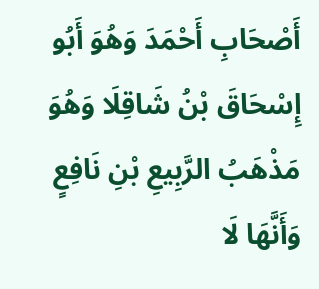أَصْحَابِ أَحْمَدَ وَهُوَ أَبُو إِسْحَاقَ بْنُ شَاقِلَا وَهُوَ مَذْهَبُ الرَّبِيعِ بْنِ نَافِعٍ وَأَنَّهَا لَا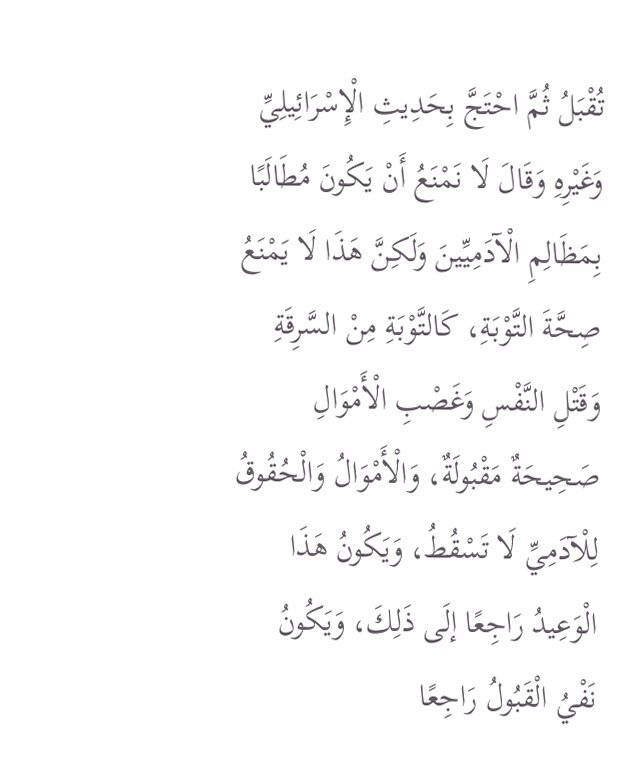تُقْبَلُ ثُمَّ احْتَجَّ بِحَدِيثِ الْإِسْرَائِيلِيِّ وَغَيْرِهِ وَقَالَ لَا نَمْنَعُ أَنْ يَكُونَ مُطَالَبًا بِمَظَالِمِ الْآدَمِيِّينَ وَلَكِنَّ هَذَا لَا يَمْنَعُ صِحَّةَ التَّوْبَةِ، كَالتَّوْبَةِ مِنْ السَّرِقَةِ وَقَتْلِ النَّفْسِ وَغَصْبِ الْأَمْوَالِ صَحِيحَةٌ مَقْبُولَةٌ، وَالْأَمْوَالُ وَالْحُقُوقُ لِلْآدَمِيِّ لَا تَسْقُطُ، وَيَكُونُ هَذَا الْوَعِيدُ رَاجِعًا إلَى ذَلِكَ، وَيَكُونُ نَفْيُ الْقَبُولُ رَاجِعًا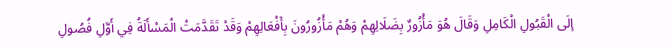إلَى الْقَبُولِ الْكَامِلِ وَقَالَ هُوَ مَأْزُورٌ بِضَلَالِهِمْ وَهُمْ مَأْزُورُونَ بِأَفْعَالِهِمْ وَقَدْ تَقَدَّمَتْ الْمَسْأَلَةُ فِي أَوَّلِ فُصُولِ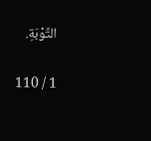التَّوْبَةِ.

1 / 110